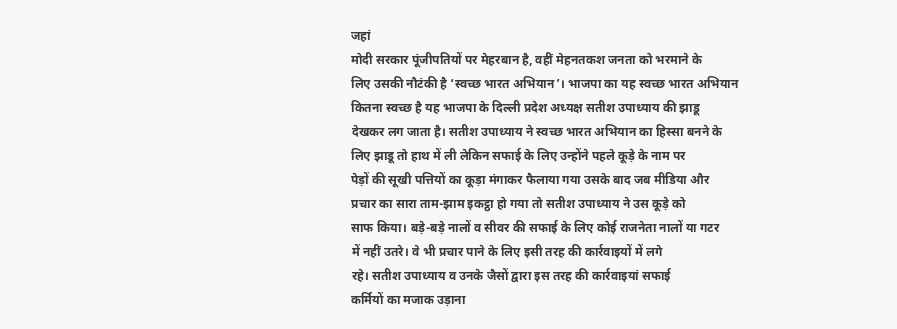जहां
मोदी सरकार पूंजीपतियों पर मेहरबान है, वहीं मेहनतकश जनता को भरमाने के
लिए उसकी नौटंकी है ‘स्वच्छ भारत अभियान’। भाजपा का यह स्वच्छ भारत अभियान
कितना स्वच्छ है यह भाजपा के दिल्ली प्रदेश अध्यक्ष सतीश उपाध्याय की झाडू
देखकर लग जाता है। सतीश उपाध्याय ने स्वच्छ भारत अभियान का हिस्सा बनने के
लिए झाडू तो हाथ में ली लेकिन सफाई के लिए उन्होंने पहले कूड़े के नाम पर
पेड़ों की सूखी पत्तियों का कूड़ा मंगाकर फैलाया गया उसके बाद जब मीडिया और
प्रचार का सारा ताम-झाम इकट्ठा हो गया तो सतीश उपाध्याय ने उस कूड़े को
साफ किया। बड़े-बड़े नालों व सीवर की सफाई के लिए कोई राजनेता नालों या गटर
में नहीं उतरे। वे भी प्रचार पाने के लिए इसी तरह की कार्रवाइयों में लगे
रहे। सतीश उपाध्याय व उनके जैसों द्वारा इस तरह की कार्रवाइयां सफाई
कर्मियों का मजाक उड़ाना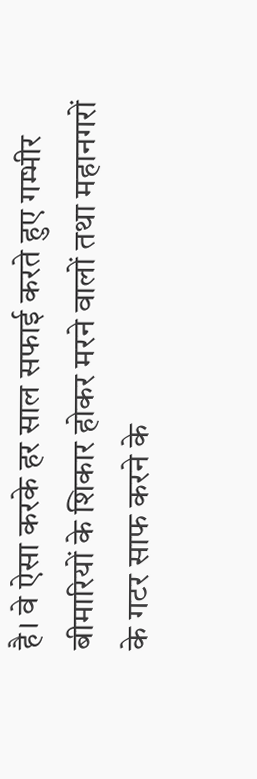है। वे ऐसा करके हर साल सफाई करते हुए गम्भीर
बीमारियों के शिकार होकर मरने वालों तथा महानगरों के गटर साफ करने के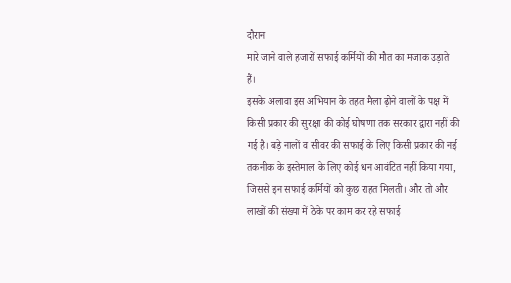दौरान
मारे जाने वाले हजारों सफाई कर्मियों की मौत का मजाक उड़ाते हैं।
इसके अलावा इस अभियान के तहत मैला ढ़ोने वालों के पक्ष में किसी प्रकार की सुरक्षा की कोई घोषणा तक सरकार द्वारा नहीं की गई है। बड़े नालों व सीवर की सफाई के लिए किसी प्रकार की नई तकनीक के इस्तेमाल के लिए कोई धन आवंटित नहीं किया गया, जिससे इन सफाई कर्मियों को कुछ राहत मिलती। और तो और लाखों की संख्या में ठेके पर काम कर रहे सफाई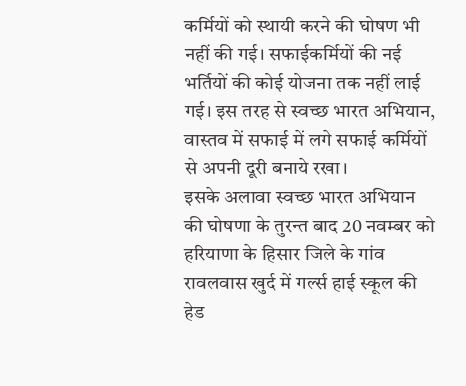कर्मियों को स्थायी करने की घोषण भी नहीं की गई। सफाईकर्मियों की नई भर्तियों की कोई योजना तक नहीं लाई गई। इस तरह से स्वच्छ भारत अभियान, वास्तव में सफाई में लगे सफाई कर्मियों से अपनी दूरी बनाये रखा।
इसके अलावा स्वच्छ भारत अभियान की घोषणा के तुरन्त बाद 20 नवम्बर को हरियाणा के हिसार जिले के गांव रावलवास खुर्द में गर्ल्स हाई स्कूल की हेड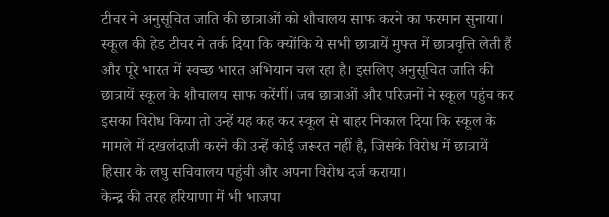टीचर ने अनुसूचित जाति की छात्राओं को शौचालय साफ करने का फरमान सुनाया। स्कूल की हेड टीचर ने तर्क दिया कि क्योंकि ये सभी छात्रायें मुफ्त में छात्रवृत्ति लेती हैं और पूरे भारत में स्वच्छ भारत अभियान चल रहा है। इसलिए अनुसूचित जाति की छात्रायें स्कूल के शौचालय साफ करेंगीं। जब छात्राओं और परिजनों ने स्कूल पहुंच कर इसका विरोध किया तो उन्हें यह कह कर स्कूल से बाहर निकाल दिया कि स्कूल के मामले में दखलंदाजी करने की उन्हें कोई जरूरत नहीं है, जिसके विरोध में छात्रायें हिसार के लघु सचिवालय पहुंची और अपना विरोध दर्ज कराया।
केन्द्र की तरह हरियाणा में भी भाजपा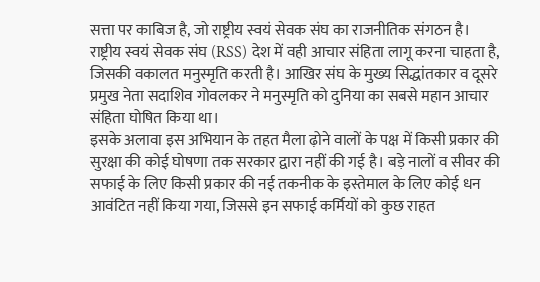सत्ता पर काबिज है, जो राष्ट्रीय स्वयं सेवक संघ का राजनीतिक संगठन है। राष्ट्रीय स्वयं सेवक संघ (RSS) देश में वही आचार संहिता लागू करना चाहता है, जिसकी वकालत मनुस्मृति करती है। आखिर संघ के मुख्य सिद्धांतकार व दूसरे प्रमुख नेता सदाशिव गोवलकर ने मनुस्मृति को दुनिया का सबसे महान आचार संहिता घोषित किया था।
इसके अलावा इस अभियान के तहत मैला ढ़ोने वालों के पक्ष में किसी प्रकार की सुरक्षा की कोई घोषणा तक सरकार द्वारा नहीं की गई है। बड़े नालों व सीवर की सफाई के लिए किसी प्रकार की नई तकनीक के इस्तेमाल के लिए कोई धन आवंटित नहीं किया गया, जिससे इन सफाई कर्मियों को कुछ राहत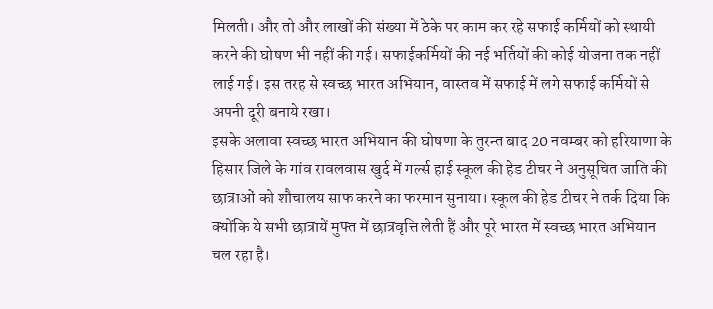मिलती। और तो और लाखों की संख्या में ठेके पर काम कर रहे सफाई कर्मियों को स्थायी करने की घोषण भी नहीं की गई। सफाईकर्मियों की नई भर्तियों की कोई योजना तक नहीं लाई गई। इस तरह से स्वच्छ भारत अभियान, वास्तव में सफाई में लगे सफाई कर्मियों से अपनी दूरी बनाये रखा।
इसके अलावा स्वच्छ भारत अभियान की घोषणा के तुरन्त बाद 20 नवम्बर को हरियाणा के हिसार जिले के गांव रावलवास खुर्द में गर्ल्स हाई स्कूल की हेड टीचर ने अनुसूचित जाति की छात्राओं को शौचालय साफ करने का फरमान सुनाया। स्कूल की हेड टीचर ने तर्क दिया कि क्योंकि ये सभी छात्रायें मुफ्त में छात्रवृत्ति लेती हैं और पूरे भारत में स्वच्छ भारत अभियान चल रहा है।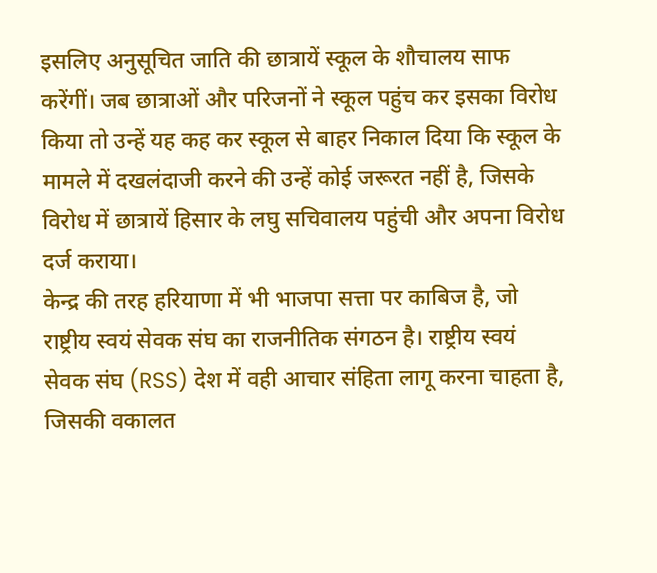इसलिए अनुसूचित जाति की छात्रायें स्कूल के शौचालय साफ करेंगीं। जब छात्राओं और परिजनों ने स्कूल पहुंच कर इसका विरोध किया तो उन्हें यह कह कर स्कूल से बाहर निकाल दिया कि स्कूल के मामले में दखलंदाजी करने की उन्हें कोई जरूरत नहीं है, जिसके विरोध में छात्रायें हिसार के लघु सचिवालय पहुंची और अपना विरोध दर्ज कराया।
केन्द्र की तरह हरियाणा में भी भाजपा सत्ता पर काबिज है, जो राष्ट्रीय स्वयं सेवक संघ का राजनीतिक संगठन है। राष्ट्रीय स्वयं सेवक संघ (RSS) देश में वही आचार संहिता लागू करना चाहता है, जिसकी वकालत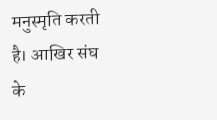मनुस्मृति करती है। आखिर संघ के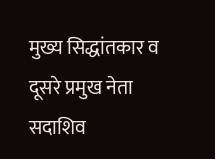मुख्य सिद्धांतकार व दूसरे प्रमुख नेता सदाशिव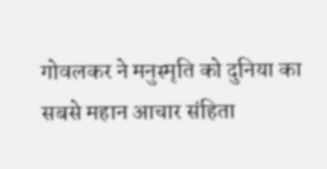गोवलकर ने मनुस्मृति को दुनिया का सबसे महान आचार संहिता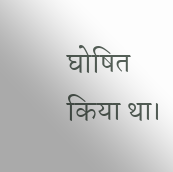घोषित किया था।